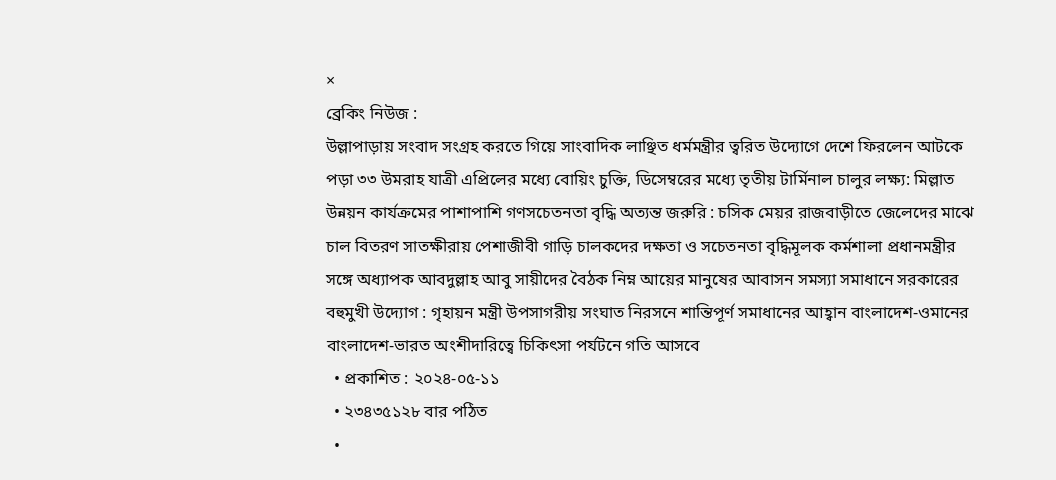×
ব্রেকিং নিউজ :
উল্লাপাড়ায় সংবাদ সংগ্রহ করতে গিয়ে সাংবাদিক লাঞ্ছিত ধর্মমন্ত্রীর ত্বরিত উদ্যোগে দেশে ফিরলেন আটকে পড়া ৩৩ উমরাহ যাত্রী এপ্রিলের মধ্যে বোয়িং চুক্তি, ডিসেম্বরের মধ্যে তৃতীয় টার্মিনাল চালুর লক্ষ্য: মিল্লাত উন্নয়ন কার্যক্রমের পাশাপাশি গণসচেতনতা বৃদ্ধি অত্যন্ত জরুরি : চসিক মেয়র রাজবাড়ীতে জেলেদের মাঝে চাল বিতরণ সাতক্ষীরায় পেশাজীবী গাড়ি চালকদের দক্ষতা ও সচেতনতা বৃদ্ধিমূলক কর্মশালা প্রধানমন্ত্রীর সঙ্গে অধ্যাপক আবদুল্লাহ আবু সায়ীদের বৈঠক নিম্ন আয়ের মানুষের আবাসন সমস্যা সমাধানে সরকারের বহুমুখী উদ্যোগ : গৃহায়ন মন্ত্রী উপসাগরীয় সংঘাত নিরসনে শান্তিপূর্ণ সমাধানের আহ্বান বাংলাদেশ-ওমানের বাংলাদেশ-ভারত অংশীদারিত্বে চিকিৎসা পর্যটনে গতি আসবে
  • প্রকাশিত : ২০২৪-০৫-১১
  • ২৩৪৩৫১২৮ বার পঠিত
  •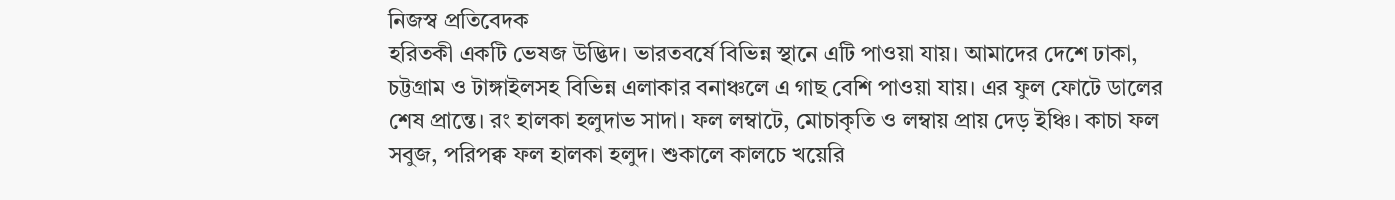নিজস্ব প্রতিবেদক
হরিতকী একটি ভেষজ উদ্ভিদ। ভারতবর্ষে বিভিন্ন স্থানে এটি পাওয়া যায়। আমাদের দেশে ঢাকা, চট্টগ্রাম ও টাঙ্গাইলসহ বিভিন্ন এলাকার বনাঞ্চলে এ গাছ বেশি পাওয়া যায়। এর ফুল ফোটে ডালের শেষ প্রান্তে। রং হালকা হলুদাভ সাদা। ফল লম্বাটে, মোচাকৃতি ও লম্বায় প্রায় দেড় ইঞ্চি। কাচা ফল সবুজ, পরিপক্ব ফল হালকা হলুদ। শুকালে কালচে খয়েরি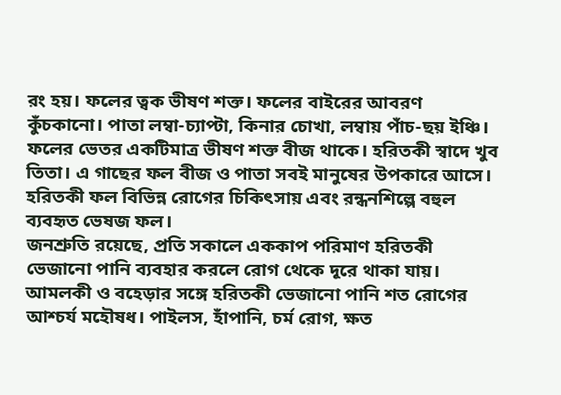রং হয়। ফলের ত্বক ভীষণ শক্ত। ফলের বাইরের আবরণ কুঁচকানো। পাতা লম্বা-চ্যাপ্টা, কিনার চোখা, লম্বায় পাঁচ-ছয় ইঞ্চি। ফলের ভেতর একটিমাত্র ভীষণ শক্ত বীজ থাকে। হরিতকী স্বাদে খুব তিতা। এ গাছের ফল বীজ ও পাতা সবই মানুষের উপকারে আসে। হরিতকী ফল বিভিন্ন রোগের চিকিৎসায় এবং রন্ধনশিল্পে বহুল ব্যবহৃত ভেষজ ফল।
জনশ্রুতি রয়েছে, প্রতি সকালে এককাপ পরিমাণ হরিতকী ভেজানো পানি ব্যবহার করলে রোগ থেকে দূরে থাকা যায়। আমলকী ও বহেড়ার সঙ্গে হরিতকী ভেজানো পানি শত রোগের আশ্চর্য মহৌষধ। পাইলস, হাঁপানি, চর্ম রোগ, ক্ষত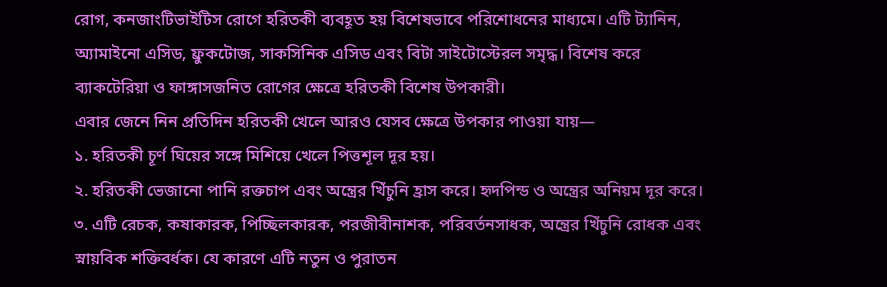রোগ, কনজাংটিভাইটিস রোগে হরিতকী ব্যবহূত হয় বিশেষভাবে পরিশোধনের মাধ্যমে। এটি ট্যানিন, অ্যামাইনো এসিড, ফ্রুকটোজ, সাকসিনিক এসিড এবং বিটা সাইটোস্টেরল সমৃদ্ধ। বিশেষ করে ব্যাকটেরিয়া ও ফাঙ্গাসজনিত রোগের ক্ষেত্রে হরিতকী বিশেষ উপকারী।
এবার জেনে নিন প্রতিদিন হরিতকী খেলে আরও যেসব ক্ষেত্রে উপকার পাওয়া যায়—
১. হরিতকী চূর্ণ ঘিয়ের সঙ্গে মিশিয়ে খেলে পিত্তশূল দূর হয়।
২. হরিতকী ভেজানো পানি রক্তচাপ এবং অন্ত্রের খিঁচুনি হ্রাস করে। হৃদপিন্ড ও অন্ত্রের অনিয়ম দূর করে।
৩. এটি রেচক, কষাকারক, পিচ্ছিলকারক, পরজীবীনাশক, পরিবর্তনসাধক, অন্ত্রের খিঁচুনি রোধক এবং স্নায়বিক শক্তিবর্ধক। যে কারণে এটি নতুন ও পুরাতন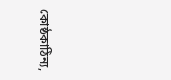কোষ্ঠকাঠিন্য,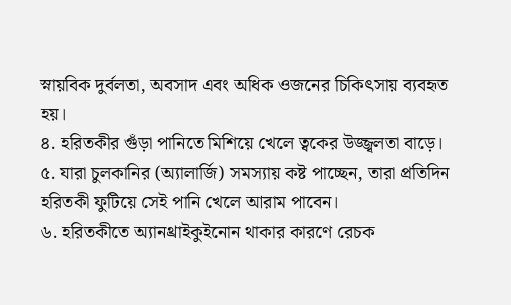স্নায়বিক দুর্বলতা, অবসাদ এবং অধিক ওজনের চিকিৎসায় ব্যবহৃত হয়।
৪. হরিতকীর গুঁড়া পানিতে মিশিয়ে খেলে ত্বকের উজ্জ্বলতা বাড়ে।
৫. যারা চুলকানির (অ্যালার্জি) সমস্যায় কষ্ট পাচ্ছেন, তারা প্রতিদিন হরিতকী ফুটিয়ে সেই পানি খেলে আরাম পাবেন।
৬. হরিতকীতে অ্যানথ্রাইকুইনোন থাকার কারণে রেচক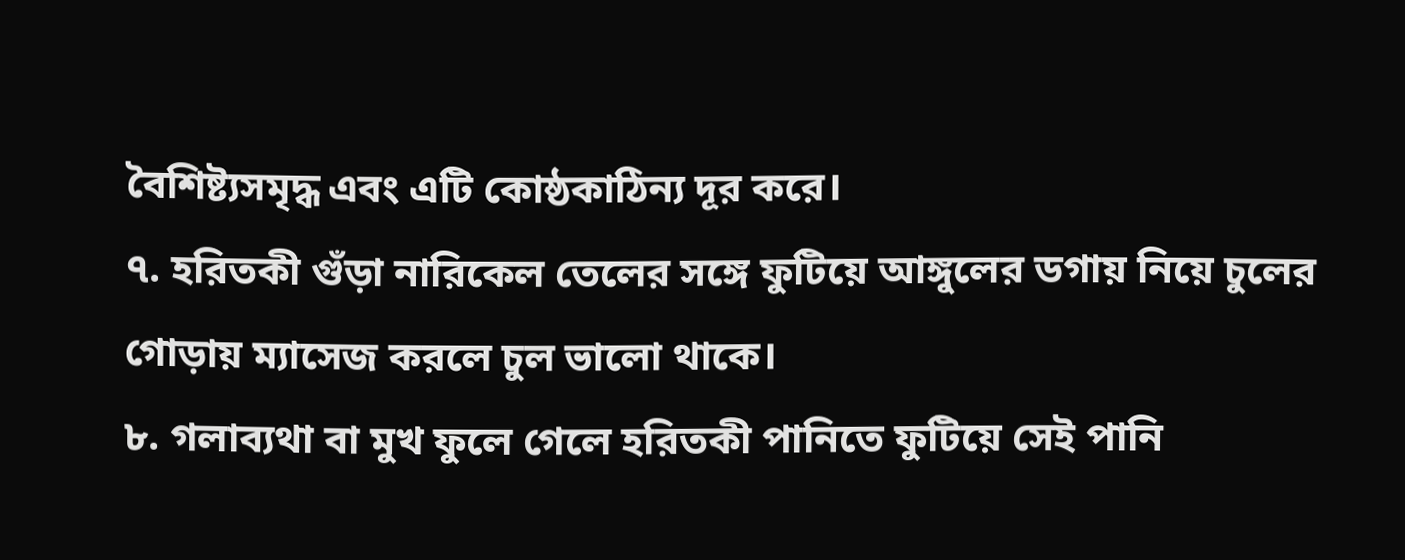বৈশিষ্ট্যসমৃদ্ধ এবং এটি কোষ্ঠকাঠিন্য দূর করে।
৭. হরিতকী গুঁড়া নারিকেল তেলের সঙ্গে ফুটিয়ে আঙ্গুলের ডগায় নিয়ে চুলের গোড়ায় ম্যাসেজ করলে চুল ভালো থাকে।
৮. গলাব্যথা বা মুখ ফুলে গেলে হরিতকী পানিতে ফুটিয়ে সেই পানি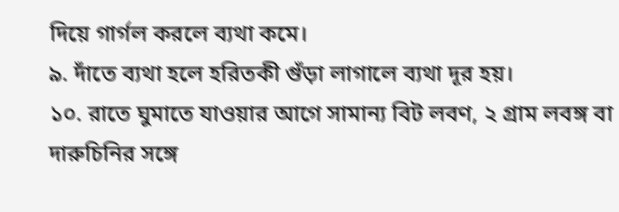দিয়ে গার্গল করলে ব্যথা কমে।
৯. দাঁতে ব্যথা হলে হরিতকী গুঁড়া লাগালে ব্যথা দূর হয়।
১০. রাতে ঘুমাতে যাওয়ার আগে সামান্য বিট লবণ, ২ গ্রাম লবঙ্গ বা দারুচিনির সঙ্গে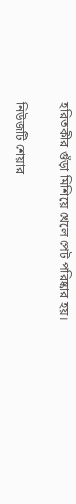হরিতকীর গুঁড়া মিশিয়ে খেলে পেট পরিষ্কার হয়।

নিউজটি শেয়ার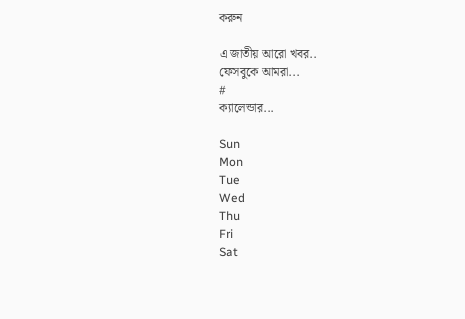করুন

এ জাতীয় আরো খবর..
ফেসবুকে আমরা...
#
ক্যালেন্ডার...

Sun
Mon
Tue
Wed
Thu
Fri
Sat